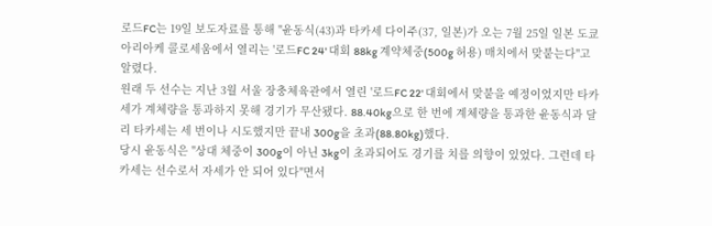로드FC는 19일 보도자료를 통해 "윤동식(43)과 타카세 다이주(37, 일본)가 오는 7월 25일 일본 도쿄 아리아케 콜로세움에서 열리는 '로드FC 24' 대회 88kg 계약체중(500g 허용) 매치에서 맞붙는다"고 알렸다.
원래 두 선수는 지난 3월 서울 장충체육관에서 열린 '로드FC 22' 대회에서 맞붙을 예정이었지만 타카세가 계체량을 통과하지 못해 경기가 무산됐다. 88.40kg으로 한 번에 계체량을 통과한 윤동식과 달리 타카세는 세 번이나 시도했지만 끝내 300g을 초과(88.80kg)했다.
당시 윤동식은 "상대 체중이 300g이 아닌 3kg이 초과되어도 경기를 치를 의향이 있었다. 그런데 타카세는 선수로서 자세가 안 되어 있다"면서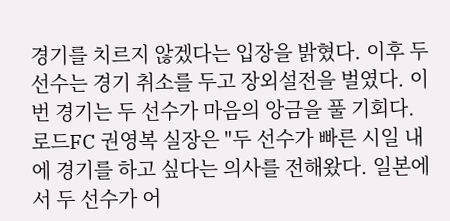경기를 치르지 않겠다는 입장을 밝혔다. 이후 두 선수는 경기 취소를 두고 장외설전을 벌였다. 이번 경기는 두 선수가 마음의 앙금을 풀 기회다.
로드FC 권영복 실장은 "두 선수가 빠른 시일 내에 경기를 하고 싶다는 의사를 전해왔다. 일본에서 두 선수가 어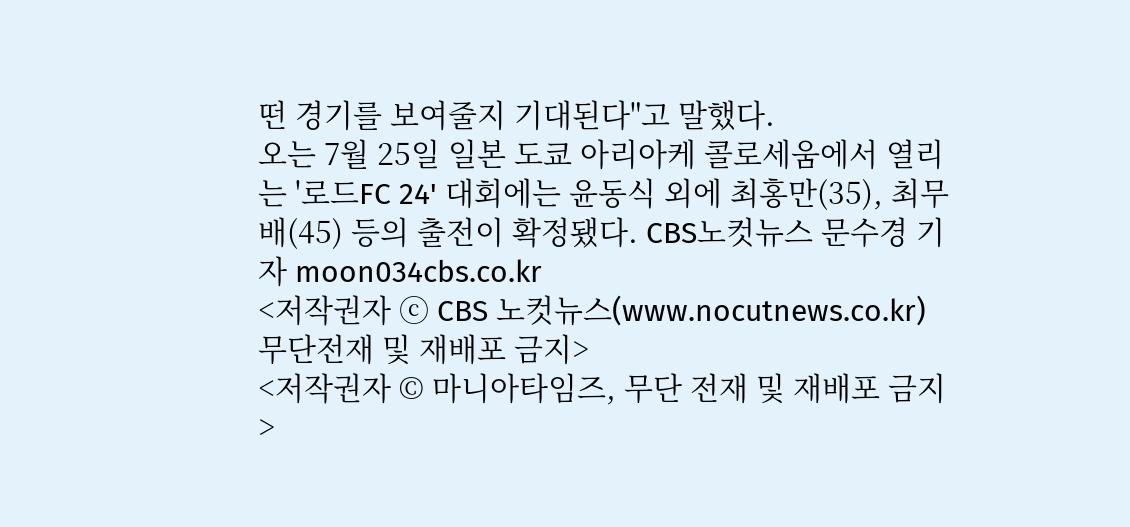떤 경기를 보여줄지 기대된다"고 말했다.
오는 7월 25일 일본 도쿄 아리아케 콜로세움에서 열리는 '로드FC 24' 대회에는 윤동식 외에 최홍만(35), 최무배(45) 등의 출전이 확정됐다. CBS노컷뉴스 문수경 기자 moon034cbs.co.kr
<저작권자 ⓒ CBS 노컷뉴스(www.nocutnews.co.kr) 무단전재 및 재배포 금지>
<저작권자 © 마니아타임즈, 무단 전재 및 재배포 금지>